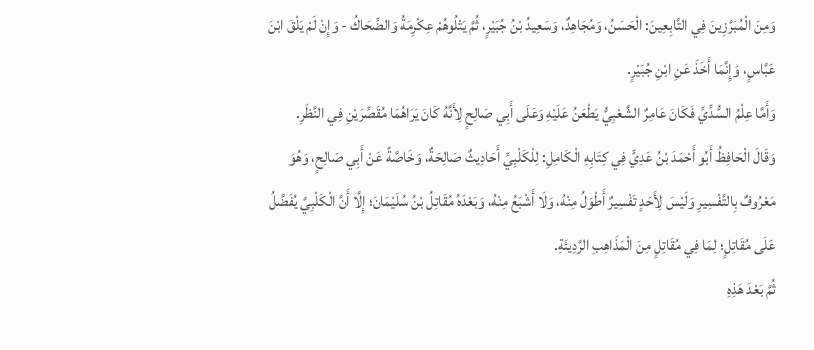وَمِنَ الْمُبَرَّزِينَ فِي التَّابِعِينَ: الْحَسَنُ، وَمُجَاهِدٌ، وَسَعِيدُ بْنُ جُبَيْرٍ، ثُمَّ يَتْلُوهُمْ عِكْرِمَةُ وَالضِّحَاكُ - وَإِنْ لَمْ يَلْقَ ابْنَ عَبَّاسٍ، وَإِنَّمَا أَخَذَ عَنِ ابْنِ جُبَيْرٍ.
وَأَمَّا عِلْمُ السُّدِّيِّ فَكَانَ عَامِرٌ الشَّعْبِيُّ يَطْعَنُ عَلَيْهِ وَعَلَى أَبِي صَالِحٍ لِأَنَّهُ كَانَ يَرَاهُمَا مُقَصِّرَيْنِ فِي النَّظَرِ.
وَقَالَ الْحَافِظُ أَبُو أَحْمَدَ بْنُ عَدِيٍّ فِي كِتَابِهِ الْكَامِلِ: لِلْكَلْبِيِّ أَحَادِيثٌ صَالِحَةٌ، وَخَاصَّةً عَنْ أَبِي صَالِحٍ، وَهُوَ مَعْرُوفٌ بِالتَّفْسِيرِ وَلَيْسَ لِأَحَدٍ تَفْسِيرٌ أَطْوَلُ مِنْهُ، وَلَا أَشْبَعُ مِنْهُ، وَبَعْدَهُ مُقَاتِلُ بْنُ سُلَيْمَانَ؛ إِلَّا أَنَّ الْكَلْبِيَّ يُفَضَّلُ عَلَى مُقَاتِلٍ؛ لِمَا فِي مُقَاتِلٍ مِنَ الْمَذَاهِبِ الرَّدِيئَةِ.
ثُمَّ بَعْدَ هَذِهِ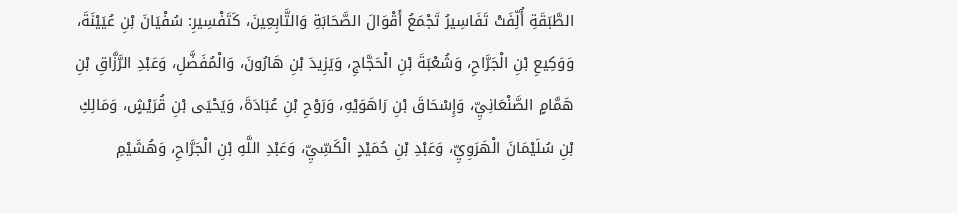الطَّبَقَةِ أُلِّفَتْ تَفَاسِيرُ تَجْمَعُ أَقْوَالَ الصَّحَابَةِ وَالتَّابِعِينَ، كَتَفْسِيرِ: سُفْيَانَ بْنِ عُيَيْنَةَ، وَوَكِيعِ بْنِ الْجَرَّاحِ، وَشُعْبَةَ بْنِ الْحَجَّاجِ، وَيَزِيدَ بْنِ هَارُونَ، وَالْمُفَضَّلِ، وَعَبْدِ الرَّزَّاقِ بْنِ هَمَّامٍ الصَّنْعَانِيِّ، وَإِسْحَاقَ بْنِ رَاهَوَيْهِ، وَرَوْحِ بْنِ عُبَادَةَ، وَيَحْيَى بْنِ قُرَيْشٍ، وَمَالِكِ بْنِ سُلَيْمَانَ الْهَرَوِيِّ، وَعَبْدِ بْنِ حُمَيْدٍ الْكَسِّيِّ، وَعَبْدِ اللَّهِ بْنِ الْجَرَّاحِ، وَهُشَيْمِ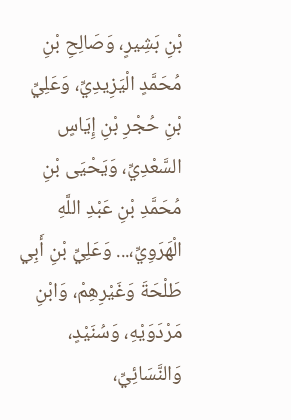بْنِ بَشِيرٍ، وَصَالِحِ بْنِ مُحَمَّدٍ الْيَزِيدِيِّ، وَعَلِيِّ بْنِ حُجْرِ بْنِ إِيَاسٍ السَّعْدِيِّ، وَيَحْيَى بْنِ مُحَمَّدِ بْنِ عَبْدِ اللَّهِ الْهَرَوِيِّ،... وَعَلِيِّ بْنِ أَبِي طَلْحَةَ وَغَيْرِهِمْ، وَابْنِ مَرْدَوَيْهِ، وَسُنَيْدٍ، وَالنَّسَائِيِّ،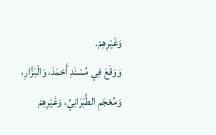وَغَيْرِهِمْ.
وَوَقَعَ فِي مُسْنَدِ أَحْمَدَ، وَالْبَزَّارِ، وَمُعْجَمِ الطَّبَرَانِيِّ، وَغَيْرِهِمْ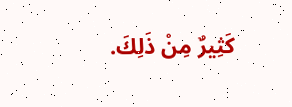كَثِيرٌ مِنْ ذَلِكَ.